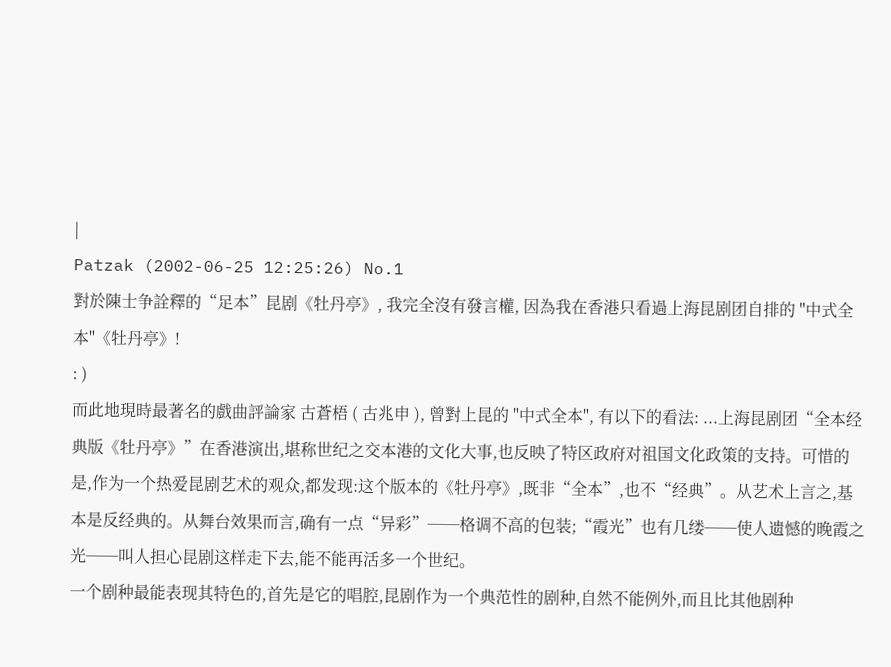|
Patzak (2002-06-25 12:25:26) No.1
對於陳士争詮釋的“足本”昆剧《牡丹亭》, 我完全沒有發言權, 因為我在香港只看過上海昆剧团自排的 "中式全本"《牡丹亭》!
: )
而此地現時最著名的戲曲評論家 古蒼梧 ( 古兆申 ), 曾對上昆的 "中式全本", 有以下的看法: ...上海昆剧团“全本经典版《牡丹亭》”在香港演出,堪称世纪之交本港的文化大事,也反映了特区政府对祖国文化政策的支持。可惜的是,作为一个热爱昆剧艺术的观众,都发现:这个版本的《牡丹亭》,既非“全本”,也不“经典”。从艺术上言之,基本是反经典的。从舞台效果而言,确有一点“异彩”──格调不高的包装;“霞光”也有几缕──使人遗憾的晚霞之光──叫人担心昆剧这样走下去,能不能再活多一个世纪。
一个剧种最能表现其特色的,首先是它的唱腔,昆剧作为一个典范性的剧种,自然不能例外,而且比其他剧种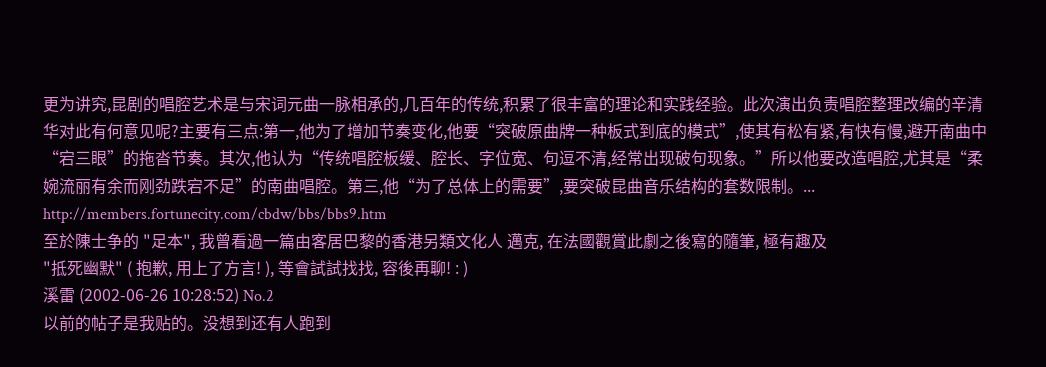更为讲究,昆剧的唱腔艺术是与宋词元曲一脉相承的,几百年的传统,积累了很丰富的理论和实践经验。此次演出负责唱腔整理改编的辛清华对此有何意见呢?主要有三点:第一,他为了增加节奏变化,他要“突破原曲牌一种板式到底的模式”,使其有松有紧,有快有慢,避开南曲中“宕三眼”的拖沓节奏。其次,他认为“传统唱腔板缓、腔长、字位宽、句逗不清,经常出现破句现象。”所以他要改造唱腔,尤其是“柔婉流丽有余而刚劲跌宕不足”的南曲唱腔。第三,他“为了总体上的需要”,要突破昆曲音乐结构的套数限制。...
http://members.fortunecity.com/cbdw/bbs/bbs9.htm
至於陳士争的 "足本", 我曾看過一篇由客居巴黎的香港另類文化人 邁克, 在法國觀賞此劇之後寫的隨筆, 極有趣及
"抵死幽默" ( 抱歉, 用上了方言! ), 等會試試找找, 容後再聊! : )
溪雷 (2002-06-26 10:28:52) No.2
以前的帖子是我贴的。没想到还有人跑到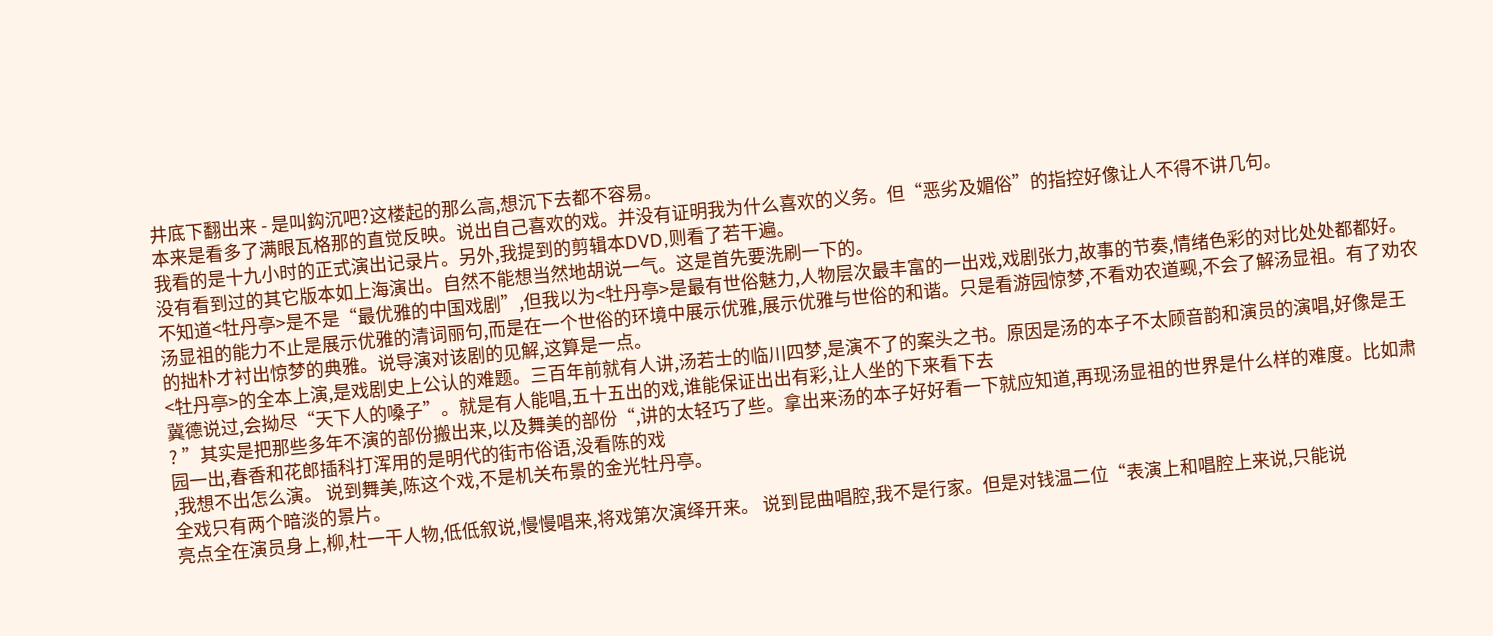井底下翻出来 - 是叫鈎沉吧?这楼起的那么高,想沉下去都不容易。
本来是看多了满眼瓦格那的直觉反映。说出自己喜欢的戏。并没有证明我为什么喜欢的义务。但“恶劣及媚俗”的指控好像让人不得不讲几句。
我看的是十九小时的正式演出记录片。另外,我提到的剪辑本DVD,则看了若干遍。
没有看到过的其它版本如上海演出。自然不能想当然地胡说一气。这是首先要洗刷一下的。
不知道<牡丹亭>是不是“最优雅的中国戏剧”,但我以为<牡丹亭>是最有世俗魅力,人物层次最丰富的一出戏,戏剧张力,故事的节奏,情绪色彩的对比处处都都好。汤显祖的能力不止是展示优雅的清词丽句,而是在一个世俗的环境中展示优雅,展示优雅与世俗的和谐。只是看游园惊梦,不看劝农道觋,不会了解汤显祖。有了劝农的拙朴才衬出惊梦的典雅。说导演对该剧的见解,这算是一点。
<牡丹亭>的全本上演,是戏剧史上公认的难题。三百年前就有人讲,汤若士的临川四梦,是演不了的案头之书。原因是汤的本子不太顾音韵和演员的演唱,好像是王冀德说过,会拗尽“天下人的嗓子”。就是有人能唱,五十五出的戏,谁能保证出出有彩,让人坐的下来看下去
? ”其实是把那些多年不演的部份搬出来,以及舞美的部份“,讲的太轻巧了些。拿出来汤的本子好好看一下就应知道,再现汤显祖的世界是什么样的难度。比如肃园一出,春香和花郎插科打浑用的是明代的街市俗语,没看陈的戏
,我想不出怎么演。 说到舞美,陈这个戏,不是机关布景的金光牡丹亭。
全戏只有两个暗淡的景片。
亮点全在演员身上,柳,杜一干人物,低低叙说,慢慢唱来,将戏第次演绎开来。 说到昆曲唱腔,我不是行家。但是对钱温二位“表演上和唱腔上来说,只能说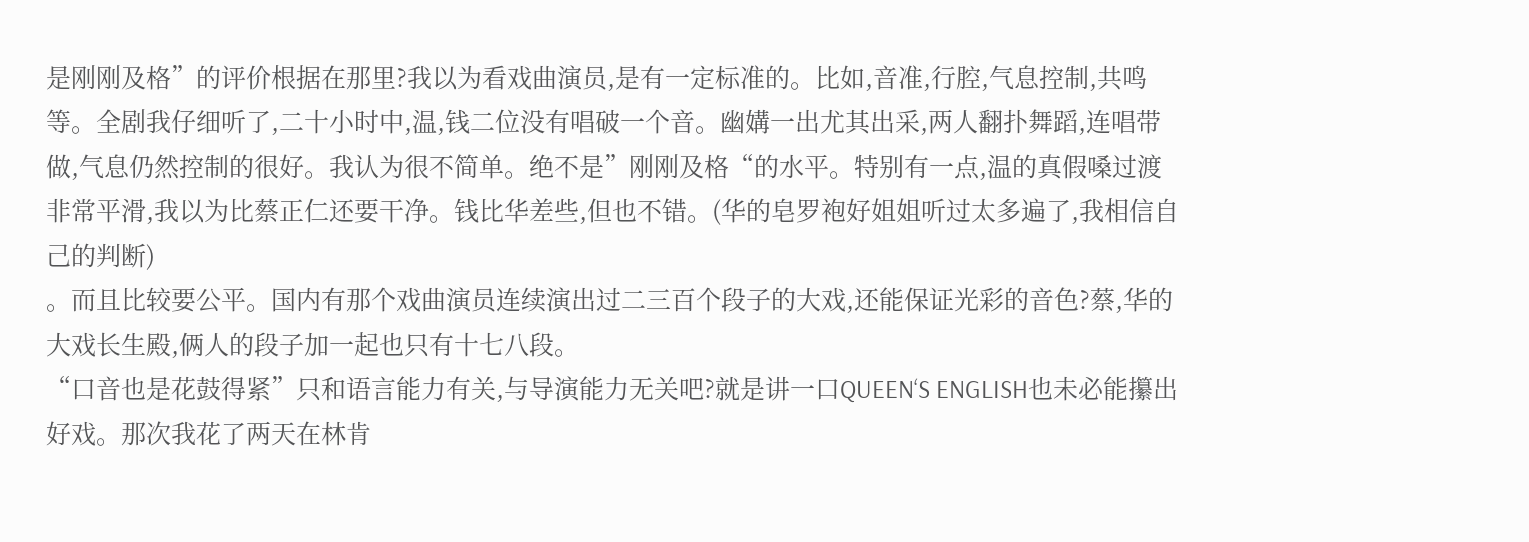是刚刚及格”的评价根据在那里?我以为看戏曲演员,是有一定标准的。比如,音准,行腔,气息控制,共鸣等。全剧我仔细听了,二十小时中,温,钱二位没有唱破一个音。幽媾一出尤其出采,两人翻扑舞蹈,连唱带做,气息仍然控制的很好。我认为很不简单。绝不是”刚刚及格“的水平。特别有一点,温的真假嗓过渡非常平滑,我以为比蔡正仁还要干净。钱比华差些,但也不错。(华的皂罗袍好姐姐听过太多遍了,我相信自己的判断)
。而且比较要公平。国内有那个戏曲演员连续演出过二三百个段子的大戏,还能保证光彩的音色?蔡,华的大戏长生殿,俩人的段子加一起也只有十七八段。
“口音也是花鼓得紧”只和语言能力有关,与导演能力无关吧?就是讲一口QUEEN‘S ENGLISH也未必能攥出好戏。那次我花了两天在林肯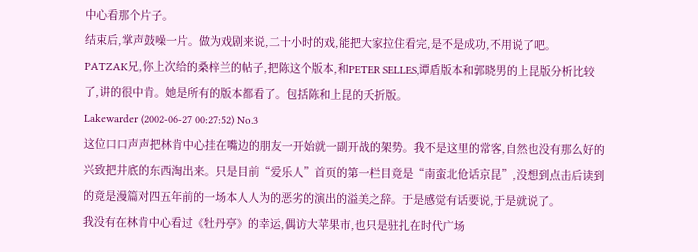中心看那个片子。
结束后,掌声鼓噪一片。做为戏剧来说,二十小时的戏,能把大家拉住看完,是不是成功,不用说了吧。
PATZAK兄,你上次给的桑梓兰的帖子,把陈这个版本,和PETER SELLES,谭盾版本和郭晓男的上昆版分析比较了,讲的很中肯。她是所有的版本都看了。包括陈和上昆的夭折版。
Lakewarder (2002-06-27 00:27:52) No.3
这位口口声声把林肯中心挂在嘴边的朋友一开始就一副开战的架势。我不是这里的常客,自然也没有那么好的兴致把井底的东西淘出来。只是目前“爱乐人”首页的第一栏目竟是“南蛮北伧话京昆”,没想到点击后读到的竟是漫篇对四五年前的一场本人人为的恶劣的演出的溢美之辞。于是感觉有话要说,于是就说了。
我没有在林肯中心看过《牡丹亭》的幸运,偶访大苹果市,也只是驻扎在时代广场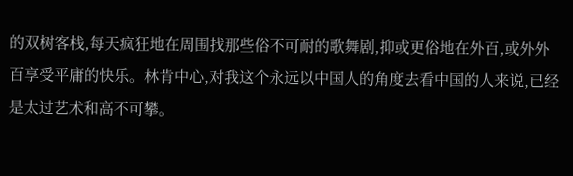的双树客栈,每天疯狂地在周围找那些俗不可耐的歌舞剧,抑或更俗地在外百,或外外百享受平庸的快乐。林肯中心,对我这个永远以中国人的角度去看中国的人来说,已经是太过艺术和高不可攀。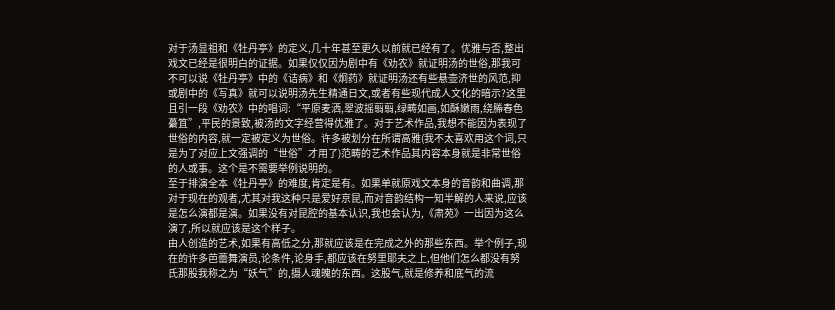对于汤显祖和《牡丹亭》的定义,几十年甚至更久以前就已经有了。优雅与否,整出戏文已经是很明白的证据。如果仅仅因为剧中有《劝农》就证明汤的世俗,那我可不可以说《牡丹亭》中的《诘病》和《炯药》就证明汤还有些悬壶济世的风范,抑或剧中的《写真》就可以说明汤先生精通日文,或者有些现代成人文化的暗示?这里且引一段《劝农》中的唱词:“平原麦洒,翠波摇翦翦,绿畴如画,如酥嫩雨,绕幐春色虆笡”,平民的景致,被汤的文字经营得优雅了。对于艺术作品,我想不能因为表现了世俗的内容,就一定被定义为世俗。许多被划分在所谓高雅(我不太喜欢用这个词,只是为了对应上文强调的“世俗”才用了)范畴的艺术作品其内容本身就是非常世俗的人或事。这个是不需要举例说明的。
至于排演全本《牡丹亭》的难度,肯定是有。如果单就原戏文本身的音韵和曲调,那对于现在的观者,尤其对我这种只是爱好京昆,而对音韵结构一知半解的人来说,应该是怎么演都是演。如果没有对昆腔的基本认识,我也会认为,《肃苑》一出因为这么演了,所以就应该是这个样子。
由人创造的艺术,如果有高低之分,那就应该是在完成之外的那些东西。举个例子,现在的许多芭蕾舞演员,论条件,论身手,都应该在努里耶夫之上,但他们怎么都没有努氏那股我称之为“妖气”的,摄人魂魄的东西。这股气,就是修养和底气的流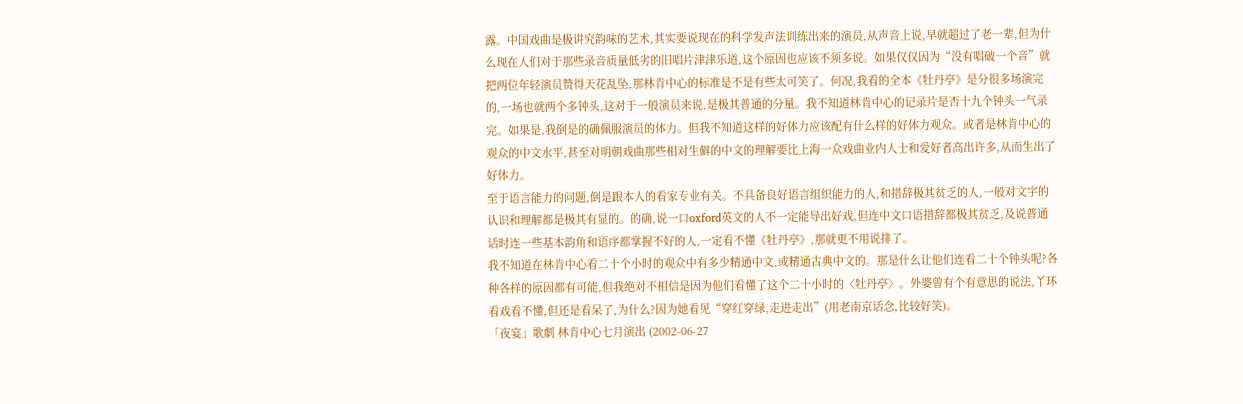露。中国戏曲是极讲究韵味的艺术,其实要说现在的科学发声法训练出来的演员,从声音上说,早就超过了老一辈,但为什么现在人们对于那些录音质量低劣的旧唱片津津乐道,这个原因也应该不须多说。如果仅仅因为“没有唱破一个音”就把两位年轻演员赞得天花乱坠,那林肯中心的标准是不是有些太可笑了。何况,我看的全本《牡丹亭》是分很多场演完的,一场也就两个多钟头,这对于一般演员来说,是极其普通的分量。我不知道林肯中心的记录片是否十九个钟头一气录完。如果是,我倒是的确佩服演员的体力。但我不知道这样的好体力应该配有什么样的好体力观众。或者是林肯中心的观众的中文水平,甚至对明朝戏曲那些相对生僻的中文的理解要比上海一众戏曲业内人士和爱好者高出许多,从而生出了好体力。
至于语言能力的问题,倒是跟本人的看家专业有关。不具备良好语言组织能力的人,和措辞极其贫乏的人,一般对文字的认识和理解都是极其有显的。的确,说一口oxford英文的人不一定能导出好戏,但连中文口语措辞都极其贫乏,及说普通话时连一些基本韵角和语序都掌握不好的人,一定看不懂《牡丹亭》,那就更不用说排了。
我不知道在林肯中心看二十个小时的观众中有多少精通中文,或精通古典中文的。那是什么让他们连看二十个钟头呢?各种各样的原因都有可能,但我绝对不相信是因为他们看懂了这个二十小时的〈牡丹亭〉。外婆曾有个有意思的说法,丫环看戏看不懂,但还是看呆了,为什么?因为她看见“穿红穿绿,走进走出”(用老南京话念,比较好笑)。
「夜宴」歌劇 林肯中心七月演出 (2002-06-27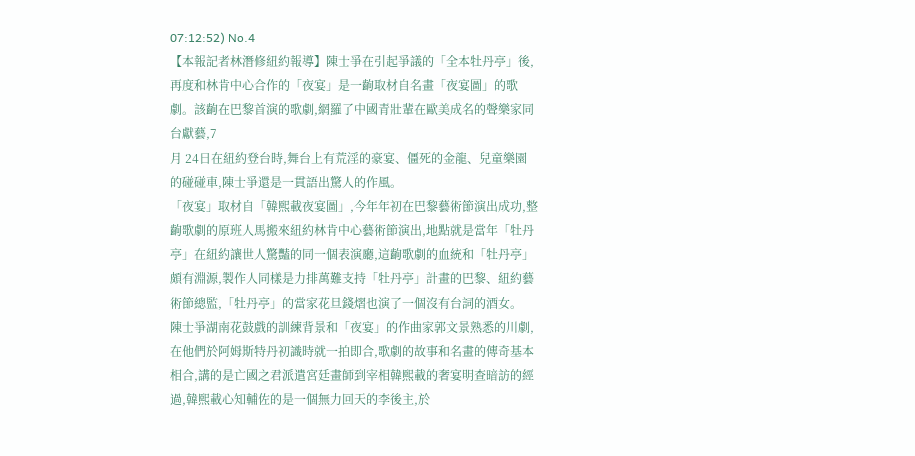07:12:52) No.4
【本報記者林潛修紐約報導】陳士爭在引起爭議的「全本牡丹亭」後,再度和林肯中心合作的「夜宴」是一齣取材自名畫「夜宴圖」的歌劇。該齣在巴黎首演的歌劇,網羅了中國青壯輩在歐美成名的聲樂家同台獻藝,7
月 24日在紐約登台時,舞台上有荒淫的豪宴、僵死的金龍、兒童樂園的碰碰車,陳士爭還是一貫語出驚人的作風。
「夜宴」取材自「韓熙載夜宴圖」,今年年初在巴黎藝術節演出成功,整齣歌劇的原班人馬搬來紐約林肯中心藝術節演出,地點就是當年「牡丹亭」在紐約讓世人驚豔的同一個表演廳,這齣歌劇的血統和「牡丹亭」頗有淵源,製作人同樣是力排萬難支持「牡丹亭」計畫的巴黎、紐約藝術節總監,「牡丹亭」的當家花旦錢熠也演了一個沒有台詞的酒女。
陳士爭湖南花鼓戲的訓練背景和「夜宴」的作曲家郭文景熟悉的川劇,在他們於阿姆斯特丹初識時就一拍即合,歌劇的故事和名畫的傳奇基本相合,講的是亡國之君派遣宮廷畫師到宰相韓熙載的奢宴明查暗訪的經過,韓熙載心知輔佐的是一個無力回天的李後主,於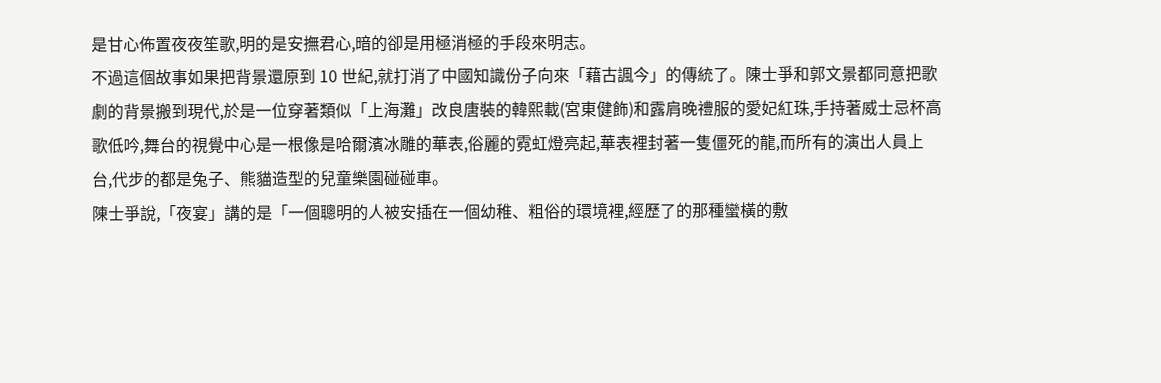是甘心佈置夜夜笙歌,明的是安撫君心,暗的卻是用極消極的手段來明志。
不過這個故事如果把背景還原到 10 世紀,就打消了中國知識份子向來「藉古諷今」的傳統了。陳士爭和郭文景都同意把歌劇的背景搬到現代,於是一位穿著類似「上海灘」改良唐裝的韓熙載(宮東健飾)和露肩晚禮服的愛妃紅珠,手持著威士忌杯高歌低吟,舞台的視覺中心是一根像是哈爾濱冰雕的華表,俗麗的霓虹燈亮起,華表裡封著一隻僵死的龍,而所有的演出人員上台,代步的都是兔子、熊貓造型的兒童樂園碰碰車。
陳士爭說,「夜宴」講的是「一個聰明的人被安插在一個幼稚、粗俗的環境裡,經歷了的那種蠻橫的敷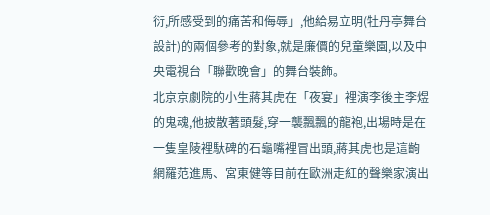衍,所感受到的痛苦和侮辱」,他給易立明(牡丹亭舞台設計)的兩個參考的對象,就是廉價的兒童樂園,以及中央電視台「聯歡晚會」的舞台裝飾。
北京京劇院的小生蔣其虎在「夜宴」裡演李後主李煜的鬼魂,他披散著頭髮,穿一襲飄飄的龍袍,出場時是在一隻皇陵裡馱碑的石龜嘴裡冒出頭,蔣其虎也是這齣網羅范進馬、宮東健等目前在歐洲走紅的聲樂家演出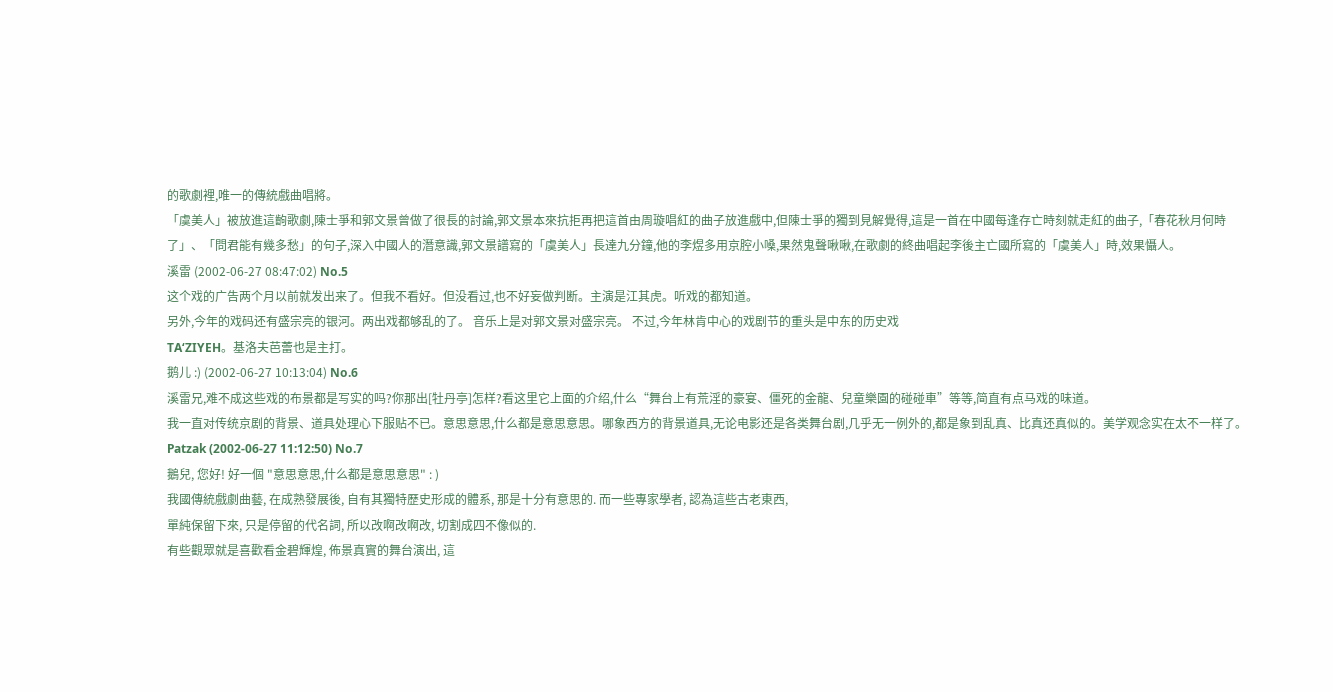的歌劇裡,唯一的傳統戲曲唱將。
「虞美人」被放進這齣歌劇,陳士爭和郭文景曾做了很長的討論,郭文景本來抗拒再把這首由周璇唱紅的曲子放進戲中,但陳士爭的獨到見解覺得,這是一首在中國每逢存亡時刻就走紅的曲子,「春花秋月何時了」、「問君能有幾多愁」的句子,深入中國人的潛意識,郭文景譜寫的「虞美人」長達九分鐘,他的李煜多用京腔小嗓,果然鬼聲啾啾,在歌劇的終曲唱起李後主亡國所寫的「虞美人」時,效果懾人。
溪雷 (2002-06-27 08:47:02) No.5
这个戏的广告两个月以前就发出来了。但我不看好。但没看过,也不好妄做判断。主演是江其虎。听戏的都知道。
另外,今年的戏码还有盛宗亮的银河。两出戏都够乱的了。 音乐上是对郭文景对盛宗亮。 不过,今年林肯中心的戏剧节的重头是中东的历史戏
TA‘ZIYEH。基洛夫芭蕾也是主打。
鹅儿 :) (2002-06-27 10:13:04) No.6
溪雷兄,难不成这些戏的布景都是写实的吗?你那出[牡丹亭]怎样?看这里它上面的介绍,什么“舞台上有荒淫的豪宴、僵死的金龍、兒童樂園的碰碰車”等等,简直有点马戏的味道。
我一直对传统京剧的背景、道具处理心下服贴不已。意思意思,什么都是意思意思。哪象西方的背景道具,无论电影还是各类舞台剧,几乎无一例外的,都是象到乱真、比真还真似的。美学观念实在太不一样了。
Patzak (2002-06-27 11:12:50) No.7
鵝兒, 您好! 好一個 "意思意思,什么都是意思意思" : )
我國傳統戲劇曲藝, 在成熟發展後, 自有其獨特歷史形成的體系, 那是十分有意思的. 而一些專家學者, 認為這些古老東西,
單純保留下來, 只是停留的代名詞, 所以改啊改啊改, 切割成四不像似的.
有些觀眾就是喜歡看金碧輝煌, 佈景真實的舞台演出, 這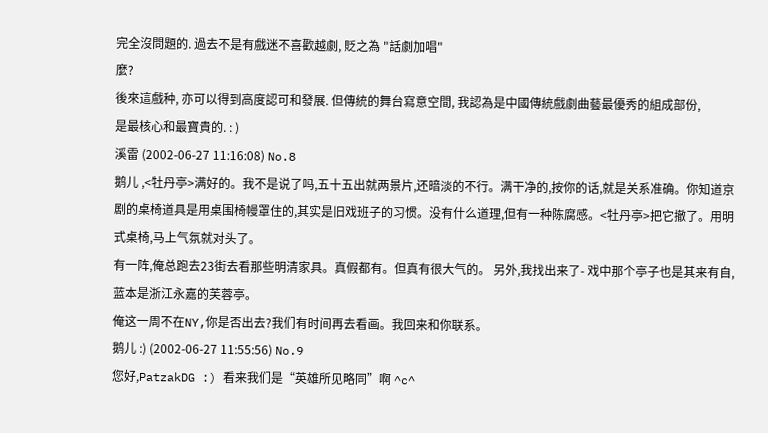完全沒問題的. 過去不是有戲迷不喜歡越劇, 貶之為 "話劇加唱"
麼?
後來這戲种, 亦可以得到高度認可和發展. 但傳統的舞台寫意空間, 我認為是中國傳統戲劇曲藝最優秀的組成部份,
是最核心和最寶貴的. : )
溪雷 (2002-06-27 11:16:08) No.8
鹅儿 ,<牡丹亭>满好的。我不是说了吗,五十五出就两景片,还暗淡的不行。满干净的,按你的话,就是关系准确。你知道京剧的桌椅道具是用桌围椅幔罩住的,其实是旧戏班子的习惯。没有什么道理,但有一种陈腐感。<牡丹亭>把它撤了。用明式桌椅,马上气氛就对头了。
有一阵,俺总跑去23街去看那些明清家具。真假都有。但真有很大气的。 另外,我找出来了- 戏中那个亭子也是其来有自,蓝本是浙江永嘉的芙蓉亭。
俺这一周不在NY,你是否出去?我们有时间再去看画。我回来和你联系。
鹅儿 :) (2002-06-27 11:55:56) No.9
您好,PatzakDG :) 看来我们是“英雄所见略同”啊 ^c^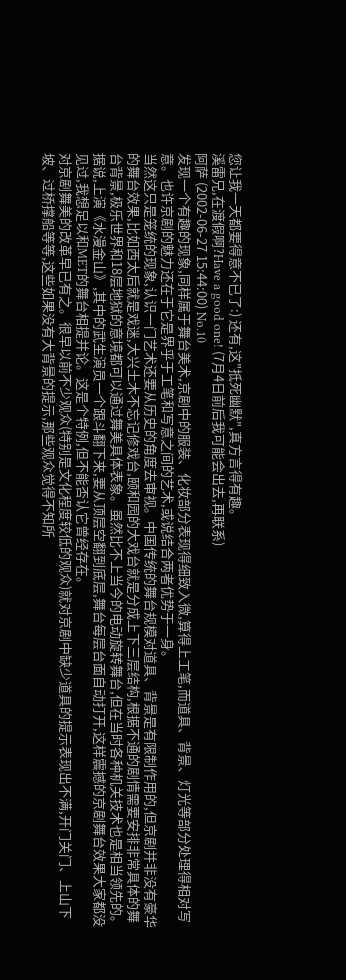您让我一天都要得意不已了:) 还有,这"抵死幽默",真方言得有趣。
溪雷兄,在渡假啊?Have a good one! (7月4日前后我可能会出去,再联系)
阿萨 (2002-06-27 15:44:00) No.10
发现一个有趣的现象,同样属于舞台美术,京剧中的服装、化妆部分表现得细致入微,算得上工笔,而道具、背景、灯光等部分处理得相对写意。也许京剧的魅力还在于它是界乎于工笔和写意之间的艺术,或说结合两者优势于一身。
当然这只是笼统的现象,认识一门艺术还要从历史的角度去审视。中国传统的舞台规模对道具、背景是有限制作用的,但京剧并非没有豪华的舞台效果,比如西太后就是戏迷,大兴土木不忘记修戏台,颐和园的大戏台就是分成上下三层结构,根据不通的剧情需要安排非常具体的舞台背景,极乐世界和18层地狱的意境都可以通过舞美具体表象。虽然比不上当今的电动旋转舞台,但在当时各种机关技术也是相当领先的。据说,上演《水漫金山》,其中的武生演员一个跟斗翻下来,要从顶层空翻到底层,舞台每层台面自动打开,这样震撼的京剧舞台效果大家都没见过,我想足以和MET的舞台相提并论。这是个特例,但不能否认它曾经存在。
对京剧舞美的改革早已有之。很早以前不少观众(特别是文化程度较低的观众)就对京剧中缺少道具的提示表现出不满,开门关门、上山下坡、过桥撑船等等,这些如果没有大背景的提示,那些观众觉得不知所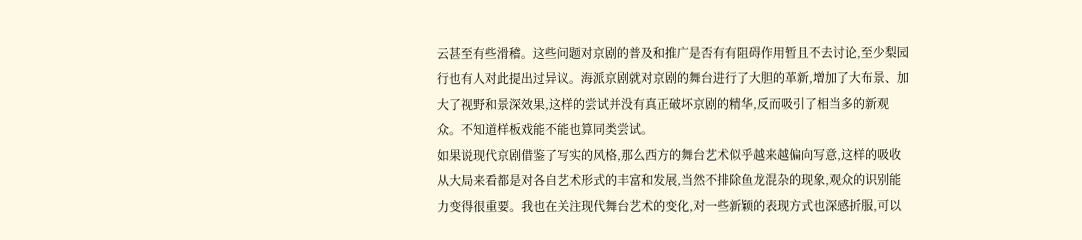云甚至有些滑稽。这些问题对京剧的普及和推广是否有有阻碍作用暂且不去讨论,至少梨园行也有人对此提出过异议。海派京剧就对京剧的舞台进行了大胆的革新,增加了大布景、加大了视野和景深效果,这样的尝试并没有真正破坏京剧的精华,反而吸引了相当多的新观众。不知道样板戏能不能也算同类尝试。
如果说现代京剧借鉴了写实的风格,那么西方的舞台艺术似乎越来越偏向写意,这样的吸收从大局来看都是对各自艺术形式的丰富和发展,当然不排除鱼龙混杂的现象,观众的识别能力变得很重要。我也在关注现代舞台艺术的变化,对一些新颖的表现方式也深感折服,可以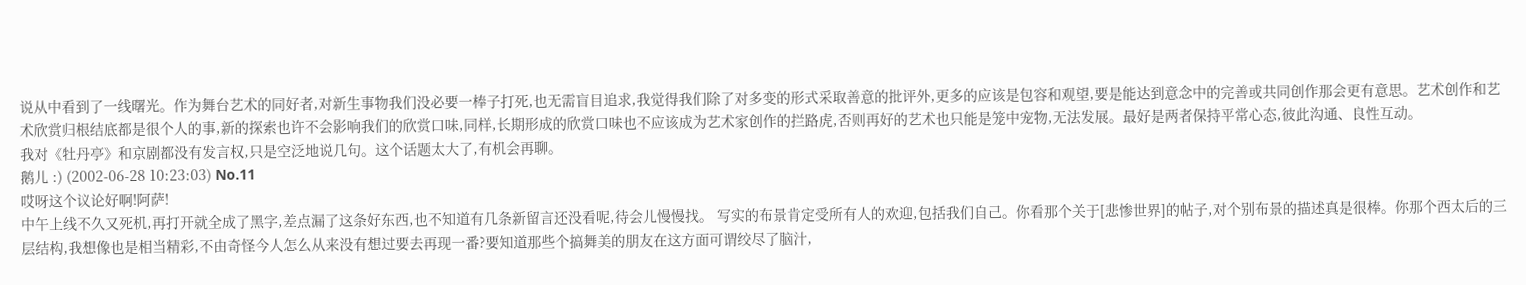说从中看到了一线曙光。作为舞台艺术的同好者,对新生事物我们没必要一棒子打死,也无需盲目追求,我觉得我们除了对多变的形式采取善意的批评外,更多的应该是包容和观望,要是能达到意念中的完善或共同创作那会更有意思。艺术创作和艺术欣赏归根结底都是很个人的事,新的探索也许不会影响我们的欣赏口味,同样,长期形成的欣赏口味也不应该成为艺术家创作的拦路虎,否则再好的艺术也只能是笼中宠物,无法发展。最好是两者保持平常心态,彼此沟通、良性互动。
我对《牡丹亭》和京剧都没有发言权,只是空泛地说几句。这个话题太大了,有机会再聊。
鹅儿 :) (2002-06-28 10:23:03) No.11
哎呀这个议论好啊!阿萨!
中午上线不久又死机,再打开就全成了黑字,差点漏了这条好东西,也不知道有几条新留言还没看呢,待会儿慢慢找。 写实的布景肯定受所有人的欢迎,包括我们自己。你看那个关于[悲惨世界]的帖子,对个别布景的描述真是很棒。你那个西太后的三层结构,我想像也是相当精彩,不由奇怪今人怎么从来没有想过要去再现一番?要知道那些个搞舞美的朋友在这方面可谓绞尽了脑汁,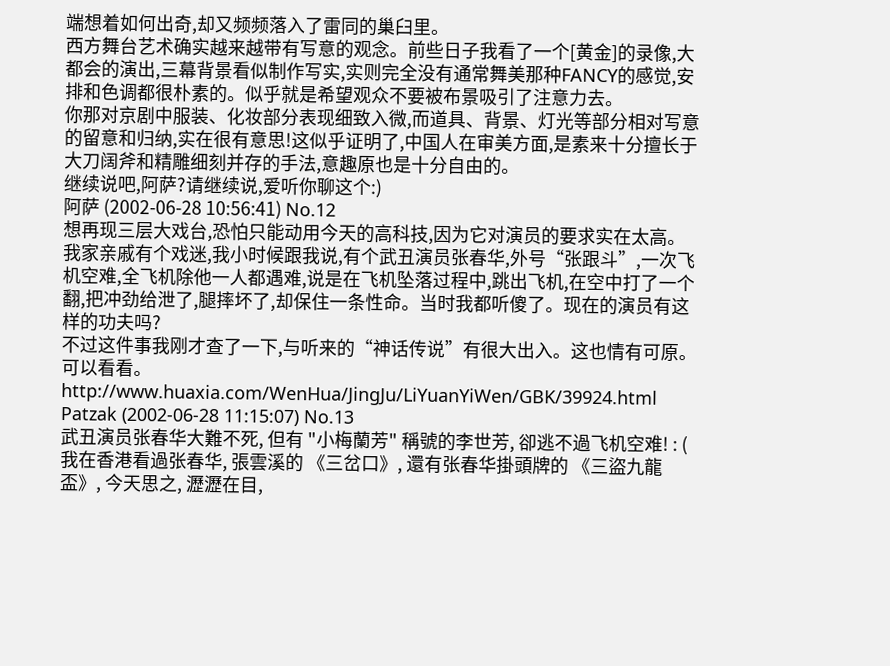端想着如何出奇,却又频频落入了雷同的巢臼里。
西方舞台艺术确实越来越带有写意的观念。前些日子我看了一个[黄金]的录像,大都会的演出,三幕背景看似制作写实,实则完全没有通常舞美那种FANCY的感觉,安排和色调都很朴素的。似乎就是希望观众不要被布景吸引了注意力去。
你那对京剧中服装、化妆部分表现细致入微,而道具、背景、灯光等部分相对写意的留意和归纳,实在很有意思!这似乎证明了,中国人在审美方面,是素来十分擅长于大刀阔斧和精雕细刻并存的手法,意趣原也是十分自由的。
继续说吧,阿萨?请继续说,爱听你聊这个:)
阿萨 (2002-06-28 10:56:41) No.12
想再现三层大戏台,恐怕只能动用今天的高科技,因为它对演员的要求实在太高。我家亲戚有个戏迷,我小时候跟我说,有个武丑演员张春华,外号“张跟斗”,一次飞机空难,全飞机除他一人都遇难,说是在飞机坠落过程中,跳出飞机,在空中打了一个翻,把冲劲给泄了,腿摔坏了,却保住一条性命。当时我都听傻了。现在的演员有这样的功夫吗?
不过这件事我刚才查了一下,与听来的“神话传说”有很大出入。这也情有可原。可以看看。
http://www.huaxia.com/WenHua/JingJu/LiYuanYiWen/GBK/39924.html
Patzak (2002-06-28 11:15:07) No.13
武丑演员张春华大難不死, 但有 "小梅蘭芳" 稱號的李世芳, 卻逃不過飞机空难! : (
我在香港看過张春华, 張雲溪的 《三岔口》, 還有张春华掛頭牌的 《三盜九龍盃》, 今天思之, 瀝瀝在目,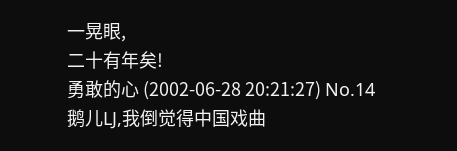一晃眼,
二十有年矣!
勇敢的心 (2002-06-28 20:21:27) No.14
鹅儿LJ,我倒觉得中国戏曲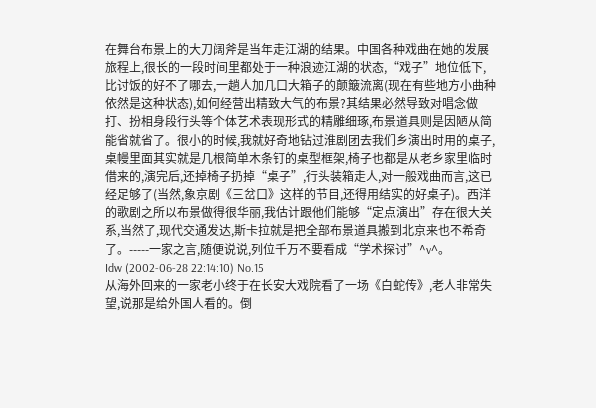在舞台布景上的大刀阔斧是当年走江湖的结果。中国各种戏曲在她的发展旅程上,很长的一段时间里都处于一种浪迹江湖的状态,“戏子”地位低下,比讨饭的好不了哪去,一趟人加几口大箱子的颠簸流离(现在有些地方小曲种依然是这种状态),如何经营出精致大气的布景?其结果必然导致对唱念做打、扮相身段行头等个体艺术表现形式的精雕细琢,布景道具则是因陋从简能省就省了。很小的时候,我就好奇地钻过淮剧团去我们乡演出时用的桌子,桌幔里面其实就是几根简单木条钉的桌型框架,椅子也都是从老乡家里临时借来的,演完后,还掉椅子扔掉“桌子”,行头装箱走人,对一般戏曲而言,这已经足够了(当然,象京剧《三岔口》这样的节目,还得用结实的好桌子)。西洋的歌剧之所以布景做得很华丽,我估计跟他们能够“定点演出”存在很大关系,当然了,现代交通发达,斯卡拉就是把全部布景道具搬到北京来也不希奇了。-----一家之言,随便说说,列位千万不要看成“学术探讨”^v^。
Idw (2002-06-28 22:14:10) No.15
从海外回来的一家老小终于在长安大戏院看了一场《白蛇传》,老人非常失望,说那是给外国人看的。倒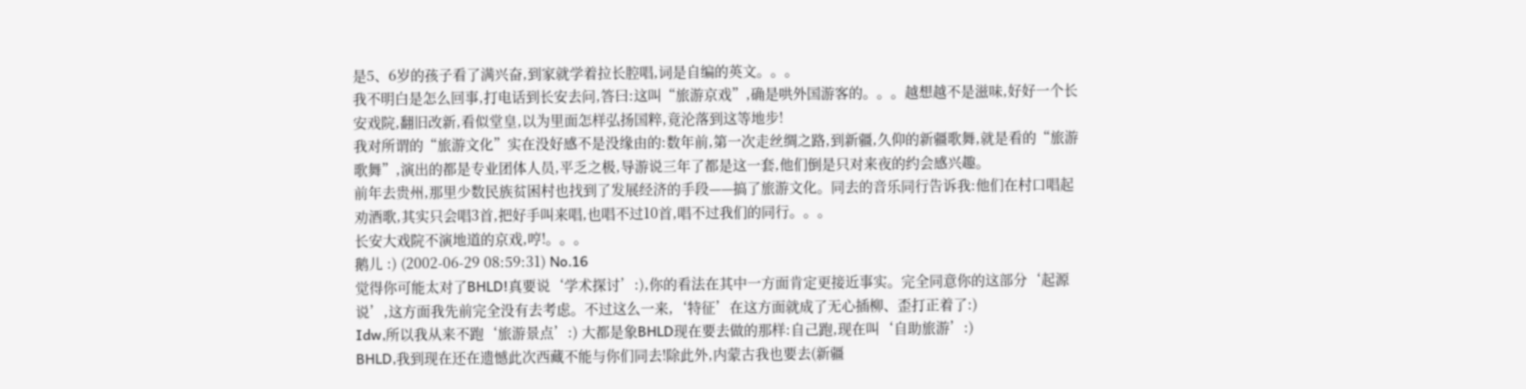是5、6岁的孩子看了满兴奋,到家就学着拉长腔唱,词是自编的英文。。。
我不明白是怎么回事,打电话到长安去问,答曰:这叫“旅游京戏”,确是哄外国游客的。。。越想越不是滋味,好好一个长安戏院,翻旧改新,看似堂皇,以为里面怎样弘扬国粹,竟沦落到这等地步!
我对所谓的“旅游文化”实在没好感不是没缘由的:数年前,第一次走丝绸之路,到新疆,久仰的新疆歌舞,就是看的“旅游歌舞”,演出的都是专业团体人员,平乏之极,导游说三年了都是这一套,他们倒是只对来夜的约会感兴趣。
前年去贵州,那里少数民族贫困村也找到了发展经济的手段——搞了旅游文化。同去的音乐同行告诉我:他们在村口唱起劝酒歌,其实只会唱3首,把好手叫来唱,也唱不过10首,唱不过我们的同行。。。
长安大戏院不演地道的京戏,哼!。。。
鹅儿 :) (2002-06-29 08:59:31) No.16
觉得你可能太对了BHLD!真要说‘学术探讨’:),你的看法在其中一方面肯定更接近事实。完全同意你的这部分‘起源说’,这方面我先前完全没有去考虑。不过这么一来,‘特征’在这方面就成了无心插柳、歪打正着了:)
Idw,所以我从来不跑‘旅游景点’:) 大都是象BHLD现在要去做的那样:自己跑,现在叫‘自助旅游’:)
BHLD,我到现在还在遗憾此次西藏不能与你们同去!除此外,内蒙古我也要去(新疆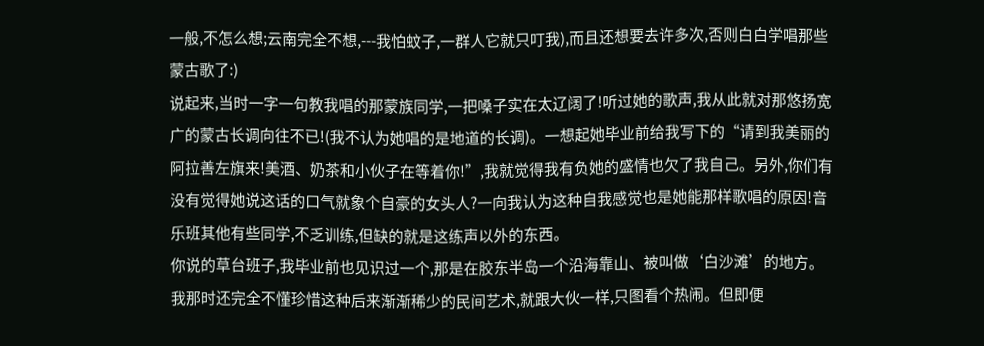一般,不怎么想;云南完全不想,---我怕蚊子,一群人它就只叮我),而且还想要去许多次,否则白白学唱那些蒙古歌了:)
说起来,当时一字一句教我唱的那蒙族同学,一把嗓子实在太辽阔了!听过她的歌声,我从此就对那悠扬宽广的蒙古长调向往不已!(我不认为她唱的是地道的长调)。一想起她毕业前给我写下的“请到我美丽的阿拉善左旗来!美酒、奶茶和小伙子在等着你!”,我就觉得我有负她的盛情也欠了我自己。另外,你们有没有觉得她说这话的口气就象个自豪的女头人?一向我认为这种自我感觉也是她能那样歌唱的原因!音乐班其他有些同学,不乏训练,但缺的就是这练声以外的东西。
你说的草台班子,我毕业前也见识过一个,那是在胶东半岛一个沿海靠山、被叫做‘白沙滩’的地方。我那时还完全不懂珍惜这种后来渐渐稀少的民间艺术,就跟大伙一样,只图看个热闹。但即便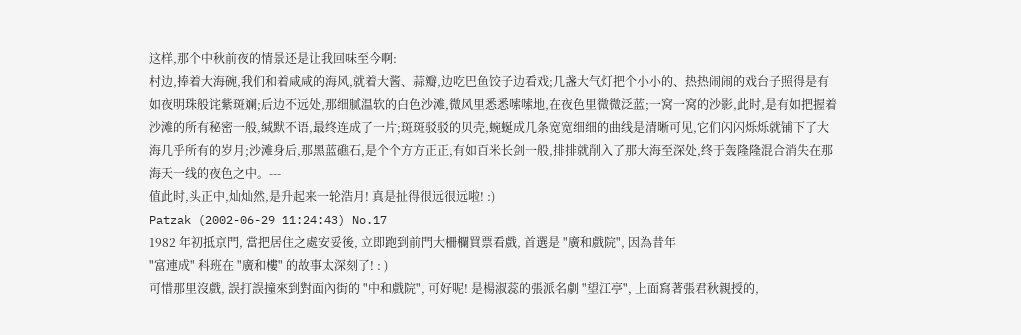这样,那个中秋前夜的情景还是让我回味至今啊:
村边,捧着大海碗,我们和着咸咸的海风,就着大酱、蒜瓣,边吃巴鱼饺子边看戏;几盏大气灯把个小小的、热热闹闹的戏台子照得是有如夜明珠般诧紫斑斓;后边不远处,那细腻温软的白色沙滩,微风里悉悉嗦嗦地,在夜色里微微泛蓝;一窝一窝的沙影,此时,是有如把握着沙滩的所有秘密一般,缄默不语,最终连成了一片;斑斑驳驳的贝壳,蜿蜒成几条宽宽细细的曲线是清晰可见,它们闪闪烁烁就铺下了大海几乎所有的岁月;沙滩身后,那黑蓝礁石,是个个方方正正,有如百米长剑一般,排排就削入了那大海至深处,终于轰隆隆混合消失在那海天一线的夜色之中。---
值此时,头正中,灿灿然,是升起来一轮浩月! 真是扯得很远很远啦! :)
Patzak (2002-06-29 11:24:43) No.17
1982 年初抵京門, 當把居住之處安妥後, 立即跑到前門大柵欄買票看戲, 首選是 "廣和戲院", 因為昔年
"富連成" 科班在 "廣和樓" 的故事太深刻了! : )
可惜那里沒戲, 誤打誤撞來到對面內街的 "中和戲院", 可好呢! 是楊淑蕊的張派名劇 "望江亭", 上面寫著張君秋親授的,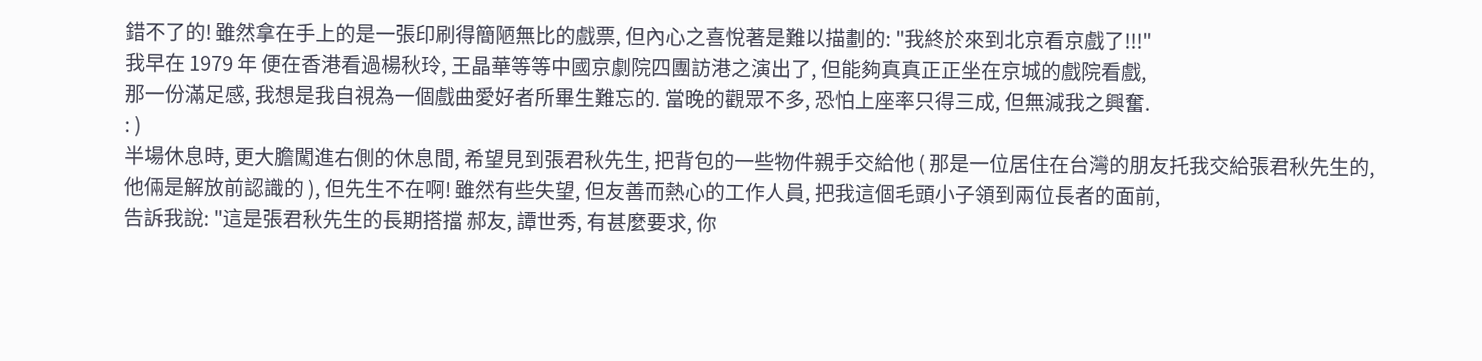錯不了的! 雖然拿在手上的是一張印刷得簡陋無比的戲票, 但內心之喜悅著是難以描劃的: "我終於來到北京看京戲了!!!"
我早在 1979 年 便在香港看過楊秋玲, 王晶華等等中國京劇院四團訪港之演出了, 但能夠真真正正坐在京城的戲院看戲,
那一份滿足感, 我想是我自視為一個戲曲愛好者所畢生難忘的. 當晚的觀眾不多, 恐怕上座率只得三成, 但無減我之興奮.
: )
半場休息時, 更大膽闖進右側的休息間, 希望見到張君秋先生, 把背包的一些物件親手交給他 ( 那是一位居住在台灣的朋友托我交給張君秋先生的,
他倆是解放前認識的 ), 但先生不在啊! 雖然有些失望, 但友善而熱心的工作人員, 把我這個毛頭小子領到兩位長者的面前,
告訴我說: "這是張君秋先生的長期搭擋 郝友, 譚世秀, 有甚麼要求, 你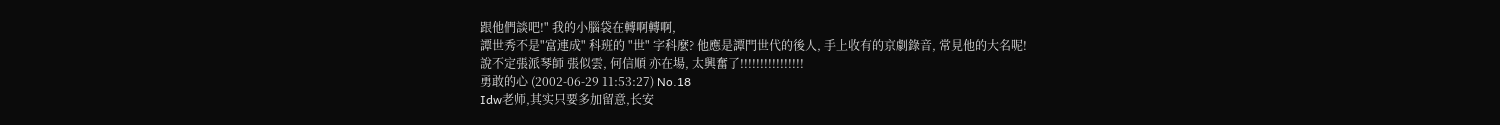跟他們談吧!" 我的小腦袋在轉啊轉啊,
譚世秀不是"富連成" 科班的 "世" 字科麼? 他應是譚門世代的後人, 手上收有的京劇錄音, 常見他的大名呢!
說不定張派琴師 張似雲, 何信順 亦在場, 太興奮了!!!!!!!!!!!!!!!!
勇敢的心 (2002-06-29 11:53:27) No.18
Idw老师,其实只要多加留意,长安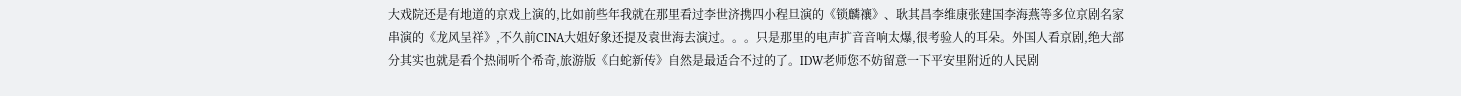大戏院还是有地道的京戏上演的,比如前些年我就在那里看过李世济携四小程旦演的《锁麟禳》、耿其昌李维康张建国李海燕等多位京剧名家串演的《龙风呈祥》,不久前CINA大姐好象还提及袁世海去演过。。。只是那里的电声扩音音响太爆,很考验人的耳朵。外国人看京剧,绝大部分其实也就是看个热闹听个希奇,旅游版《白蛇新传》自然是最适合不过的了。IDW老师您不妨留意一下平安里附近的人民剧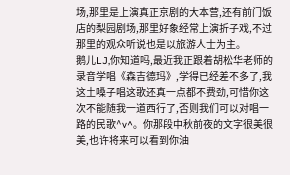场,那里是上演真正京剧的大本营,还有前门饭店的梨园剧场,那里好象经常上演折子戏,不过那里的观众听说也是以旅游人士为主。
鹅儿LJ,你知道吗,最近我正跟着胡松华老师的录音学唱《森吉德玛》,学得已经差不多了,我这土嗓子唱这歌还真一点都不费劲,可惜你这次不能随我一道西行了,否则我们可以对唱一路的民歌^v^。你那段中秋前夜的文字很美很美,也许将来可以看到你油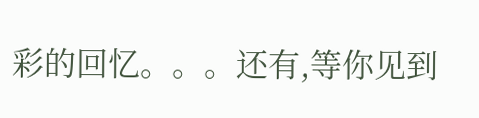彩的回忆。。。还有,等你见到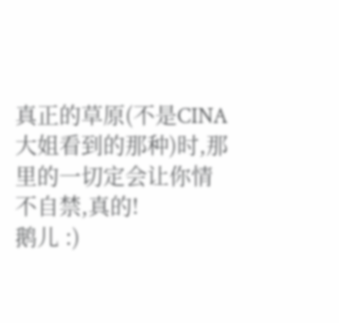真正的草原(不是CINA大姐看到的那种)时,那里的一切定会让你情不自禁,真的!
鹅儿 :)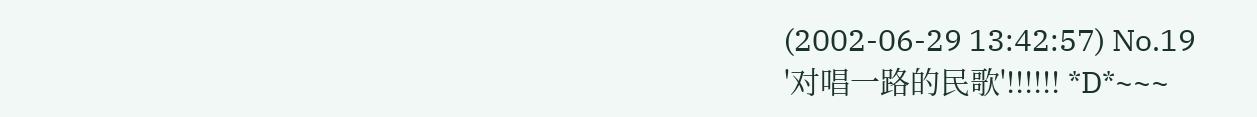(2002-06-29 13:42:57) No.19
'对唱一路的民歌'!!!!!! *D*~~~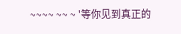~~~~ ~~ ~ '等你见到真正的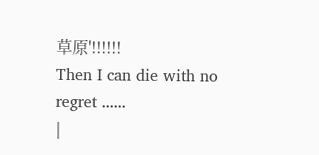草原'!!!!!!
Then I can die with no regret ......
|